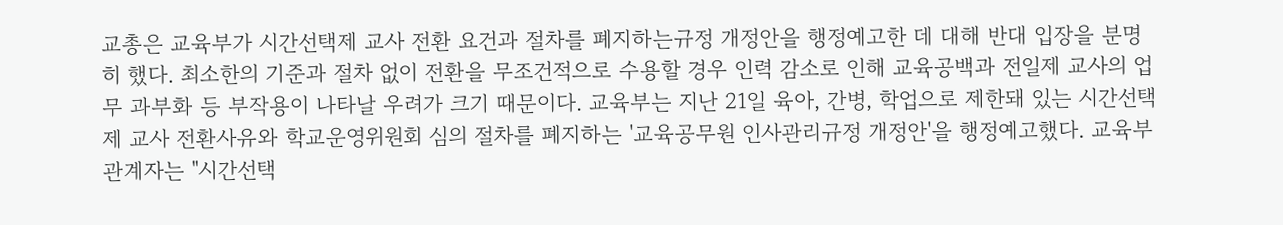교총은 교육부가 시간선택제 교사 전환 요건과 절차를 폐지하는규정 개정안을 행정예고한 데 대해 반대 입장을 분명히 했다. 최소한의 기준과 절차 없이 전환을 무조건적으로 수용할 경우 인력 감소로 인해 교육공백과 전일제 교사의 업무 과부화 등 부작용이 나타날 우려가 크기 때문이다. 교육부는 지난 21일 육아, 간병, 학업으로 제한돼 있는 시간선택제 교사 전환사유와 학교운영위원회 심의 절차를 폐지하는 '교육공무원 인사관리규정 개정안'을 행정예고했다. 교육부 관계자는 "시간선택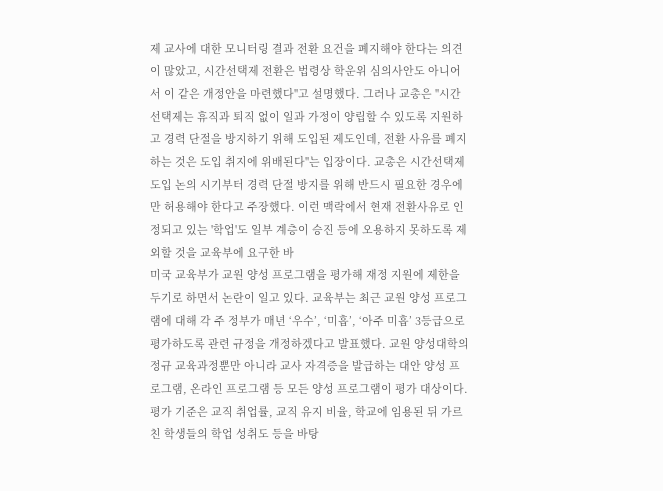제 교사에 대한 모니터링 결과 전환 요건을 폐지해야 한다는 의견이 많았고, 시간선택제 전환은 법령상 학운위 심의사안도 아니어서 이 같은 개정안을 마련했다"고 설명했다. 그러나 교총은 "시간선택제는 휴직과 퇴직 없이 일과 가정이 양립할 수 있도록 지원하고 경력 단절을 방지하기 위해 도입된 제도인데, 전환 사유를 폐지하는 것은 도입 취지에 위배된다"는 입장이다. 교총은 시간선택제 도입 논의 시기부터 경력 단절 방지를 위해 반드시 필요한 경우에만 허용해야 한다고 주장했다. 이런 맥락에서 현재 전환사유로 인정되고 있는 '학업'도 일부 계층이 승진 등에 오용하지 못하도록 제외할 것을 교육부에 요구한 바
미국 교육부가 교원 양성 프로그램을 평가해 재정 지원에 제한을 두기로 하면서 논란이 일고 있다. 교육부는 최근 교원 양성 프로그램에 대해 각 주 정부가 매년 ‘우수’, ‘미흡’, ‘아주 미흡’ 3등급으로 평가하도록 관련 규정을 개정하겠다고 발표했다. 교원 양성대학의 정규 교육과정뿐만 아니라 교사 자격증을 발급하는 대안 양성 프로그램, 온라인 프로그램 등 모든 양성 프로그램이 평가 대상이다. 평가 기준은 교직 취업률, 교직 유지 비율, 학교에 임용된 뒤 가르친 학생들의 학업 성취도 등을 바탕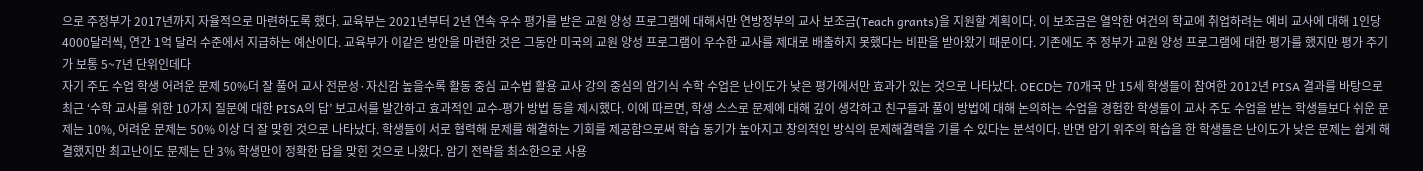으로 주정부가 2017년까지 자율적으로 마련하도록 했다. 교육부는 2021년부터 2년 연속 우수 평가를 받은 교원 양성 프로그램에 대해서만 연방정부의 교사 보조금(Teach grants)을 지원할 계획이다. 이 보조금은 열악한 여건의 학교에 취업하려는 예비 교사에 대해 1인당 4000달러씩, 연간 1억 달러 수준에서 지급하는 예산이다. 교육부가 이같은 방안을 마련한 것은 그동안 미국의 교원 양성 프로그램이 우수한 교사를 제대로 배출하지 못했다는 비판을 받아왔기 때문이다. 기존에도 주 정부가 교원 양성 프로그램에 대한 평가를 했지만 평가 주기가 보통 5~7년 단위인데다
자기 주도 수업 학생 어려운 문제 50%더 잘 풀어 교사 전문성·자신감 높을수록 활동 중심 교수법 활용 교사 강의 중심의 암기식 수학 수업은 난이도가 낮은 평가에서만 효과가 있는 것으로 나타났다. OECD는 70개국 만 15세 학생들이 참여한 2012년 PISA 결과를 바탕으로 최근 ‘수학 교사를 위한 10가지 질문에 대한 PISA의 답’ 보고서를 발간하고 효과적인 교수-평가 방법 등을 제시했다. 이에 따르면, 학생 스스로 문제에 대해 깊이 생각하고 친구들과 풀이 방법에 대해 논의하는 수업을 경험한 학생들이 교사 주도 수업을 받는 학생들보다 쉬운 문제는 10%, 어려운 문제는 50% 이상 더 잘 맞힌 것으로 나타났다. 학생들이 서로 협력해 문제를 해결하는 기회를 제공함으로써 학습 동기가 높아지고 창의적인 방식의 문제해결력을 기를 수 있다는 분석이다. 반면 암기 위주의 학습을 한 학생들은 난이도가 낮은 문제는 쉽게 해결했지만 최고난이도 문제는 단 3% 학생만이 정확한 답을 맞힌 것으로 나왔다. 암기 전략을 최소한으로 사용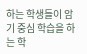하는 학생들이 암기 중심 학습을 하는 학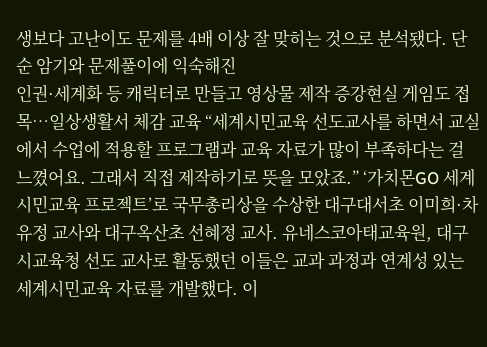생보다 고난이도 문제를 4배 이상 잘 맞히는 것으로 분석됐다. 단순 암기와 문제풀이에 익숙해진
인권·세계화 등 캐릭터로 만들고 영상물 제작 증강현실 게임도 접목…일상생활서 체감 교육 “세계시민교육 선도교사를 하면서 교실에서 수업에 적용할 프로그램과 교육 자료가 많이 부족하다는 걸 느꼈어요. 그래서 직접 제작하기로 뜻을 모았죠.” ‘가치몬GO 세계시민교육 프로젝트’로 국무총리상을 수상한 대구대서초 이미희·차유정 교사와 대구옥산초 선혜정 교사. 유네스코아태교육원, 대구시교육청 선도 교사로 활동했던 이들은 교과 과정과 연계성 있는 세계시민교육 자료를 개발했다. 이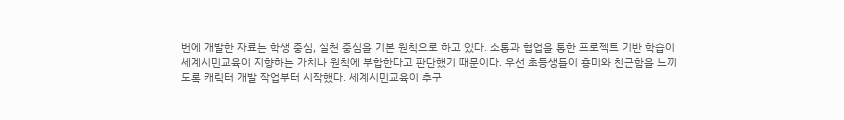번에 개발한 자료는 학생 중심, 실천 중심을 기본 원칙으로 하고 있다. 소통과 협업을 통한 프로젝트 기반 학습이 세계시민교육이 지향하는 가치나 원칙에 부합한다고 판단했기 때문이다. 우선 초등생들이 흥미와 친근함을 느끼도록 캐릭터 개발 작업부터 시작했다. 세계시민교육이 추구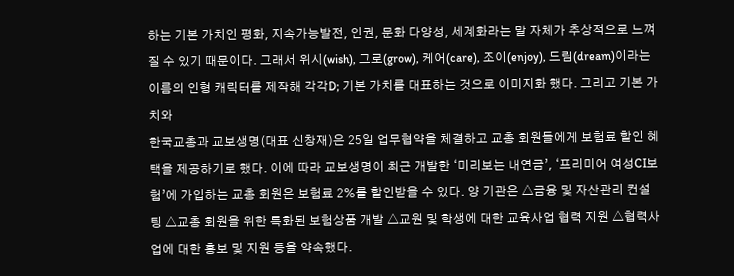하는 기본 가치인 평화, 지속가능발전, 인권, 문화 다양성, 세계화라는 말 자체가 추상적으로 느껴질 수 있기 때문이다. 그래서 위시(wish), 그로(grow), 케어(care), 조이(enjoy), 드림(dream)이라는 이름의 인형 캐릭터를 제작해 각각D; 기본 가치를 대표하는 것으로 이미지화 했다. 그리고 기본 가치와
한국교총과 교보생명(대표 신창재)은 25일 업무협약을 체결하고 교총 회원들에게 보험료 할인 혜택을 제공하기로 했다. 이에 따라 교보생명이 최근 개발한 ‘미리보는 내연금’, ‘프리미어 여성CI보험’에 가입하는 교총 회원은 보험료 2%를 할인받을 수 있다. 양 기관은 △금융 및 자산관리 컨설팅 △교총 회원을 위한 특화된 보험상품 개발 △교원 및 학생에 대한 교육사업 협력 지원 △협력사업에 대한 홍보 및 지원 등을 약속했다.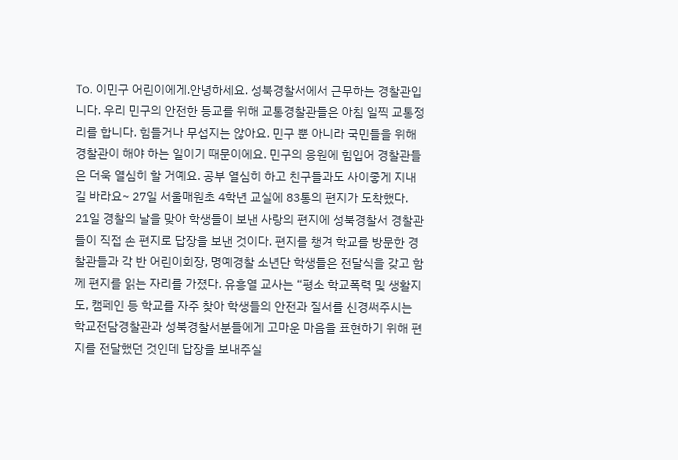To. 이민구 어린이에게.안녕하세요. 성북경찰서에서 근무하는 경찰관입니다. 우리 민구의 안전한 등교를 위해 교통경찰관들은 아침 일찍 교통정리를 합니다. 힘들거나 무섭지는 않아요. 민구 뿐 아니라 국민들을 위해 경찰관이 해야 하는 일이기 때문이에요. 민구의 응원에 힘입어 경찰관들은 더욱 열심히 할 거예요. 공부 열심히 하고 친구들과도 사이좋게 지내길 바라요~ 27일 서울매원초 4학년 교실에 83통의 편지가 도착했다. 21일 경찰의 날을 맞아 학생들이 보낸 사랑의 편지에 성북경찰서 경찰관들이 직접 손 편지로 답장을 보낸 것이다. 편지를 챙겨 학교를 방문한 경찰관들과 각 반 어린이회장, 명예경찰 소년단 학생들은 전달식을 갖고 함께 편지를 읽는 자리를 가졌다. 유흥열 교사는 “평소 학교폭력 및 생활지도, 캠페인 등 학교를 자주 찾아 학생들의 안전과 질서를 신경써주시는 학교전담경찰관과 성북경찰서분들에게 고마운 마음을 표현하기 위해 편지를 전달했던 것인데 답장을 보내주실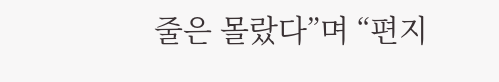줄은 몰랐다”며 “편지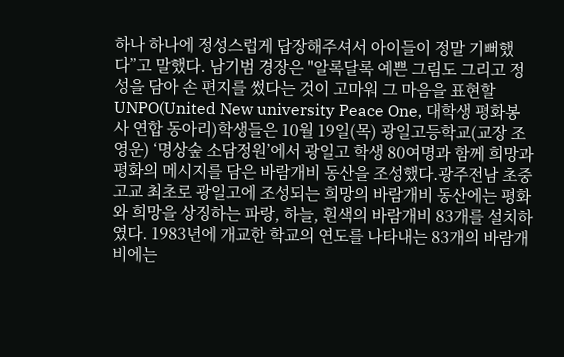하나 하나에 정성스럽게 답장해주셔서 아이들이 정말 기뻐했다”고 말했다. 남기범 경장은 "알록달록 예쁜 그림도 그리고 정성을 담아 손 편지를 썼다는 것이 고마워 그 마음을 표현할
UNPO(United New university Peace One, 대학생 평화봉사 연합 동아리)학생들은 10월 19일(목) 광일고등학교(교장 조영운) ‘명상숲 소담정원’에서 광일고 학생 80여명과 함께 희망과 평화의 메시지를 담은 바람개비 동산을 조성했다.광주전남 초중고교 최초로 광일고에 조성되는 희망의 바람개비 동산에는 평화와 희망을 상징하는 파랑, 하늘, 흰색의 바람개비 83개를 설치하였다. 1983년에 개교한 학교의 연도를 나타내는 83개의 바람개비에는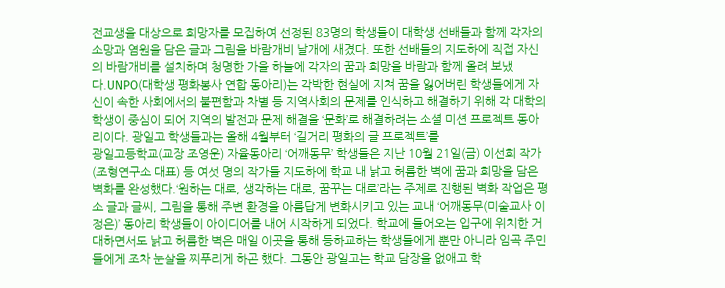전교생을 대상으로 희망자를 모집하여 선정된 83명의 학생들이 대학생 선배들과 함께 각자의 소망과 염원을 담은 글과 그림을 바람개비 날개에 새겼다. 또한 선배들의 지도하에 직접 자신의 바람개비를 설치하며 청명한 가을 하늘에 각자의 꿈과 희망을 바람과 함께 올려 보냈다.UNPO(대학생 평화봉사 연합 동아리)는 각박한 현실에 지쳐 꿈을 잃어버린 학생들에게 자신이 속한 사회에서의 불편함과 차별 등 지역사회의 문제를 인식하고 해결하기 위해 각 대학의 학생이 중심이 되어 지역의 발전과 문제 해결을 ‘문화’로 해결하려는 소셜 미션 프로젝트 동아리이다. 광일고 학생들과는 올해 4월부터 ‘길거리 평화의 글 프로젝트’를
광일고등학교(교장 조영운) 자율동아리 ‘어깨동무’ 학생들은 지난 10월 21일(금) 이선희 작가(조형연구소 대표) 등 여섯 명의 작가들 지도하에 학교 내 낡고 허름한 벽에 꿈과 희망을 담은 벽화를 완성했다.‘원하는 대로, 생각하는 대로, 꿈꾸는 대로’라는 주제로 진행된 벽화 작업은 평소 글과 글씨, 그림을 통해 주변 환경을 아름답게 변화시키고 있는 교내 ‘어깨동무(미술교사 이정은)’ 동아리 학생들이 아이디어를 내어 시작하게 되었다. 학교에 들어오는 입구에 위치한 거대하면서도 낡고 허름한 벽은 매일 이곳을 통해 등하교하는 학생들에게 뿐만 아니라 임곡 주민들에게 조차 눈살을 찌푸리게 하곤 했다. 그동안 광일고는 학교 담장을 없애고 학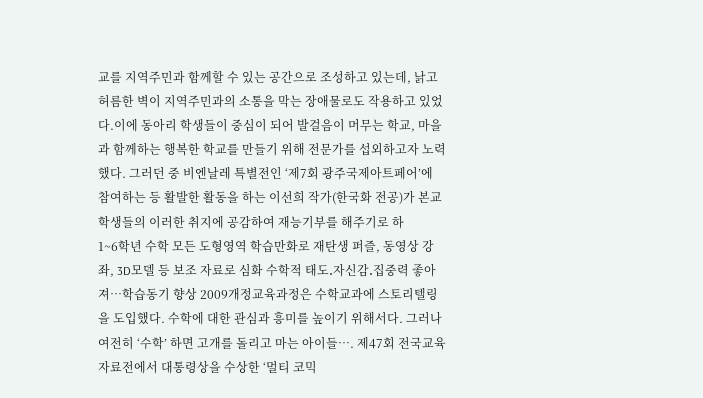교를 지역주민과 함께할 수 있는 공간으로 조성하고 있는데, 낡고 허름한 벽이 지역주민과의 소통을 막는 장애물로도 작용하고 있었다.이에 동아리 학생들이 중심이 되어 발걸음이 머무는 학교, 마을과 함께하는 행복한 학교를 만들기 위해 전문가를 섭외하고자 노력했다. 그러던 중 비엔날레 특별전인 ‘제7회 광주국제아트페어’에 참여하는 등 활발한 활동을 하는 이선희 작가(한국화 전공)가 본교 학생들의 이러한 취지에 공감하여 재능기부를 해주기로 하
1~6학년 수학 모든 도형영역 학습만화로 재탄생 퍼즐, 동영상 강좌, 3D모델 등 보조 자료로 심화 수학적 태도․자신감․집중력 좋아져…학습동기 향상 2009개정교육과정은 수학교과에 스토리텔링을 도입했다. 수학에 대한 관심과 흥미를 높이기 위해서다. 그러나 여전히 ‘수학’ 하면 고개를 돌리고 마는 아이들…. 제47회 전국교육자료전에서 대통령상을 수상한 ‘멀티 코믹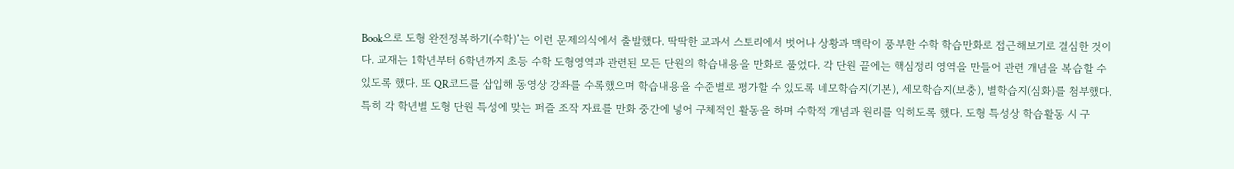Book으로 도형 완전정복하기(수학)’는 이런 문제의식에서 출발했다. 딱딱한 교과서 스토리에서 벗어나 상황과 맥락이 풍부한 수학 학습만화로 접근해보기로 결심한 것이다. 교재는 1학년부터 6학년까지 초등 수학 도형영역과 관련된 모든 단원의 학습내용을 만화로 풀었다. 각 단원 끝에는 핵심정리 영역을 만들어 관련 개념을 복습할 수 있도록 했다. 또 QR코드를 삽입해 동영상 강좌를 수록했으며 학습내용을 수준별로 평가할 수 있도록 네모학습지(기본), 세모학습지(보충), 별학습지(심화)를 첨부했다. 특히 각 학년별 도형 단원 특성에 맞는 퍼즐 조작 자료를 만화 중간에 넣어 구체적인 활동을 하며 수학적 개념과 원리를 익히도록 했다. 도형 특성상 학습활동 시 구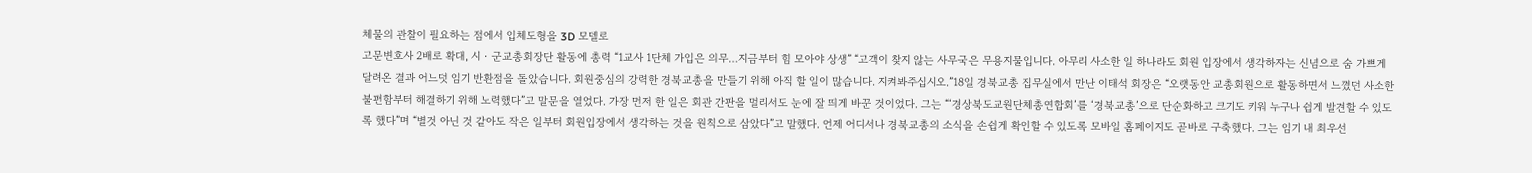체물의 관찰이 필요하는 점에서 입체도형을 3D 모델로
고문변호사 2배로 확대, 시‧군교총회장단 활동에 총력 “1교사 1단체 가입은 의무…지금부터 힘 모아야 상생” “고객이 찾지 않는 사무국은 무용지물입니다. 아무리 사소한 일 하나라도 회원 입장에서 생각하자는 신념으로 숨 가쁘게 달려온 결과 어느덧 임기 반환점을 돌았습니다. 회원중심의 강력한 경북교총을 만들기 위해 아직 할 일이 많습니다. 지켜봐주십시오.”18일 경북교총 집무실에서 만난 이태석 회장은 “오랫동안 교총회원으로 활동하면서 느꼈던 사소한 불편함부터 해결하기 위해 노력했다”고 말문을 열었다. 가장 먼저 한 일은 회관 간판을 멀리서도 눈에 잘 띄게 바꾼 것이었다. 그는 “‘경상북도교원단체총연합회’를 ‘경북교총’으로 단순화하고 크기도 키워 누구나 쉽게 발견할 수 있도록 했다”며 “별것 아닌 것 같아도 작은 일부터 회원입장에서 생각하는 것을 원칙으로 삼았다”고 말했다. 언제 어디서나 경북교총의 소식을 손쉽게 확인할 수 있도록 모바일 홈페이지도 곧바로 구축했다. 그는 임기 내 최우선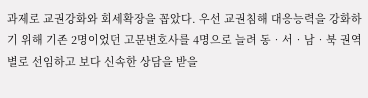과제로 교권강화와 회세확장을 꼽았다. 우선 교권침해 대응능력을 강화하기 위해 기존 2명이었던 고문변호사를 4명으로 늘려 동‧서‧남‧북 권역별로 선임하고 보다 신속한 상담을 받을